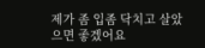제가 좀 입좀 닥치고 살았으면 좋겠어요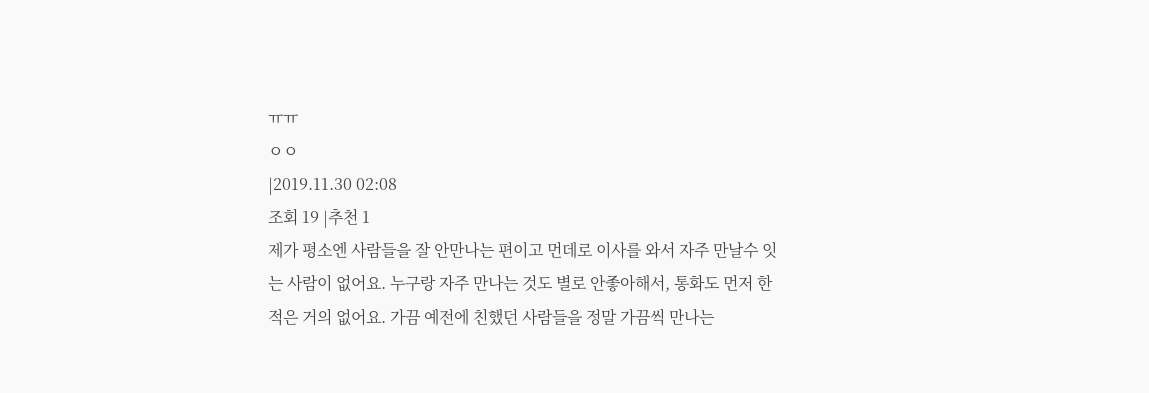ㅠㅠ
ㅇㅇ
|2019.11.30 02:08
조회 19 |추천 1
제가 평소엔 사람들을 잘 안만나는 편이고 먼데로 이사를 와서 자주 만날수 잇는 사람이 없어요. 누구랑 자주 만나는 것도 별로 안좋아해서, 통화도 먼저 한적은 거의 없어요. 가끔 예전에 친했던 사람들을 정말 가끔씩 만나는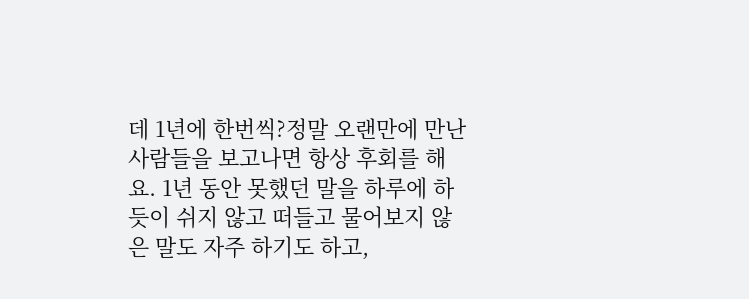데 1년에 한번씩?정말 오랜만에 만난 사람들을 보고나면 항상 후회를 해요. 1년 동안 못했던 말을 하루에 하듯이 쉬지 않고 떠들고 물어보지 않은 말도 자주 하기도 하고,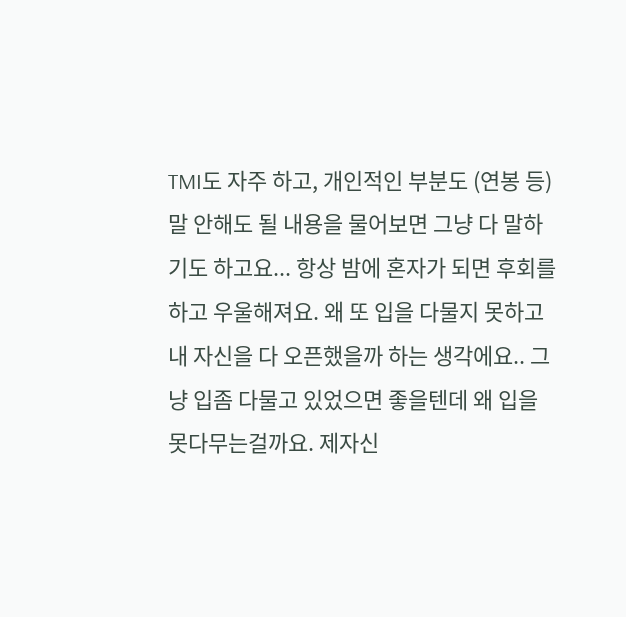TMI도 자주 하고, 개인적인 부분도 (연봉 등) 말 안해도 될 내용을 물어보면 그냥 다 말하기도 하고요... 항상 밤에 혼자가 되면 후회를 하고 우울해져요. 왜 또 입을 다물지 못하고 내 자신을 다 오픈했을까 하는 생각에요.. 그냥 입좀 다물고 있었으면 좋을텐데 왜 입을 못다무는걸까요. 제자신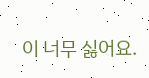이 너무 싫어요.